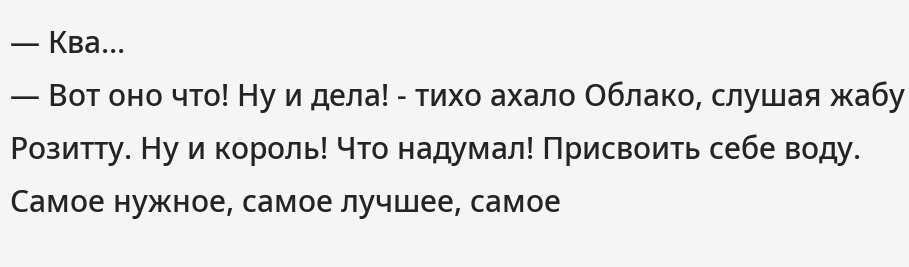— Ква…
— Вот оно что! Ну и дела! - тихо ахало Облако, слушая жабу Розитту. Ну и король! Что надумал! Присвоить себе воду. Самое нужное, самое лучшее, самое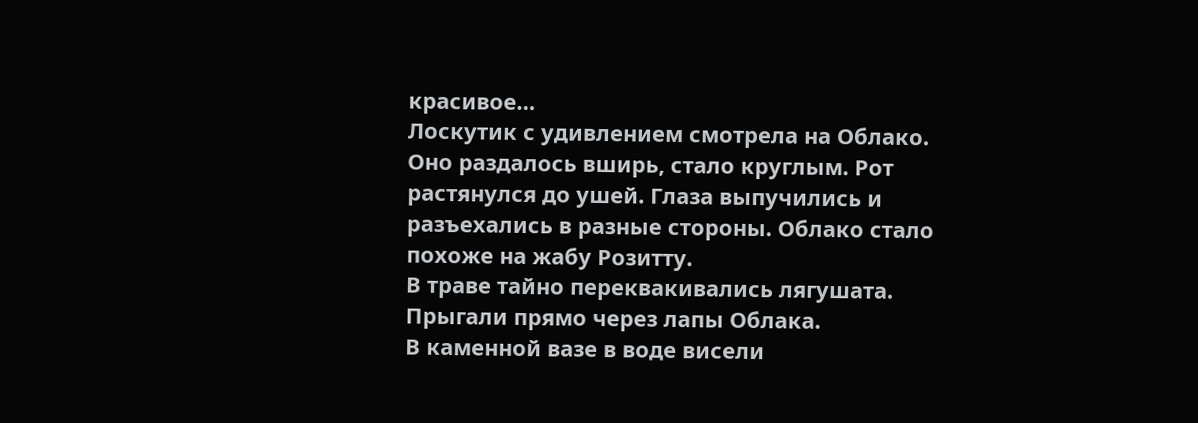красивое…
Лоскутик с удивлением смотрела на Облако. Оно раздалось вширь, стало круглым. Рот растянулся до ушей. Глаза выпучились и разъехались в разные стороны. Облако стало похоже на жабу Розитту.
В траве тайно переквакивались лягушата. Прыгали прямо через лапы Облака.
В каменной вазе в воде висели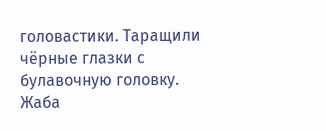головастики. Таращили чёрные глазки с булавочную головку.
Жаба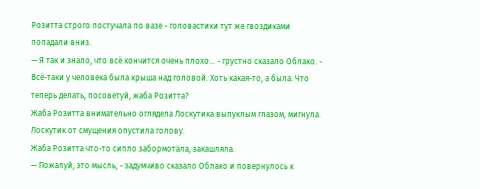Розитта строго постучала по вазе - головастики тут же гвоздиками попадали вниз.
— Я так и знало, что всё кончится очень плохо… - грустно сказало Облако. - Всё-таки у человека была крыша над головой. Хоть какая-то, а была. Что теперь делать, посоветуй, жаба Розитта?
Жаба Розитта внимательно оглядела Лоскутика выпуклым глазом, мигнула. Лоскутик от смущения опустила голову.
Жаба Розитта что-то сипло забормотала, закашляла.
— Пожалуй, это мысль, - задумчиво сказало Облако и повернулось к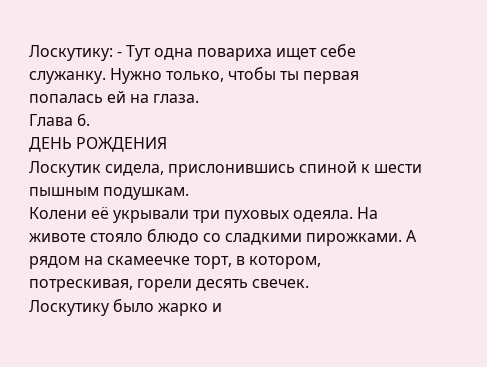Лоскутику: - Тут одна повариха ищет себе служанку. Нужно только, чтобы ты первая попалась ей на глаза.
Глава 6.
ДЕНЬ РОЖДЕНИЯ
Лоскутик сидела, прислонившись спиной к шести пышным подушкам.
Колени её укрывали три пуховых одеяла. На животе стояло блюдо со сладкими пирожками. А рядом на скамеечке торт, в котором, потрескивая, горели десять свечек.
Лоскутику было жарко и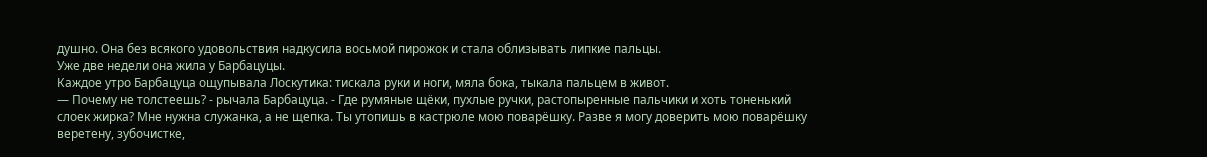душно. Она без всякого удовольствия надкусила восьмой пирожок и стала облизывать липкие пальцы.
Уже две недели она жила у Барбацуцы.
Каждое утро Барбацуца ощупывала Лоскутика: тискала руки и ноги, мяла бока, тыкала пальцем в живот.
— Почему не толстеешь? - рычала Барбацуца. - Где румяные щёки, пухлые ручки, растопыренные пальчики и хоть тоненький слоек жирка? Мне нужна служанка, а не щепка. Ты утопишь в кастрюле мою поварёшку. Разве я могу доверить мою поварёшку веретену, зубочистке,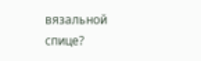вязальной спице?